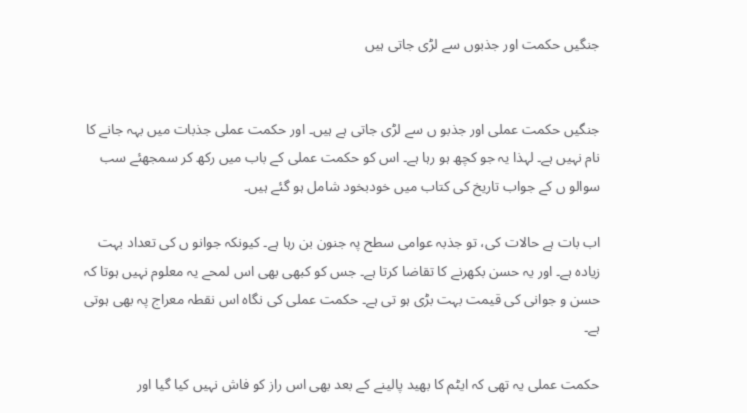جنگیں حکمت اور جذبوں سے لڑی جاتی ہیں


جنگیں حکمت عملی اور جذبو ں سے لڑی جاتی ہے ہیں۔ اور حکمت عملی جذبات میں بہہ جانے کا نام نہیں ہے۔ لہذا یہ جو کچھ ہو رہا ہے۔ اس کو حکمت عملی کے باب میں رکھ کر سمجھئے سب سوالو ں کے جواب تاریخ کی کتاب میں خودبخود شامل ہو گئے ہیں۔

اب بات ہے حالات کی، تو جذبہ عوامی سطح پہ جنون بن رہا ہے۔ کیونکہ جوانو ں کی تعداد بہت زیادہ ہے۔ اور یہ حسن بکھرنے کا تقاضا کرتا ہے۔ جس کو کبھی بھی اس لمحے یہ معلوم نہیں ہوتا کہ حسن و جوانی کی قیمت بہت بڑی ہو تی ہے۔ حکمت عملی کی نگاہ اس نقطہ معراج پہ بھی ہوتی ہے۔

حکمت عملی یہ تھی کہ ایٹم کا بھید پالینے کے بعد بھی اس راز کو فاش نہیں کیا گیا اور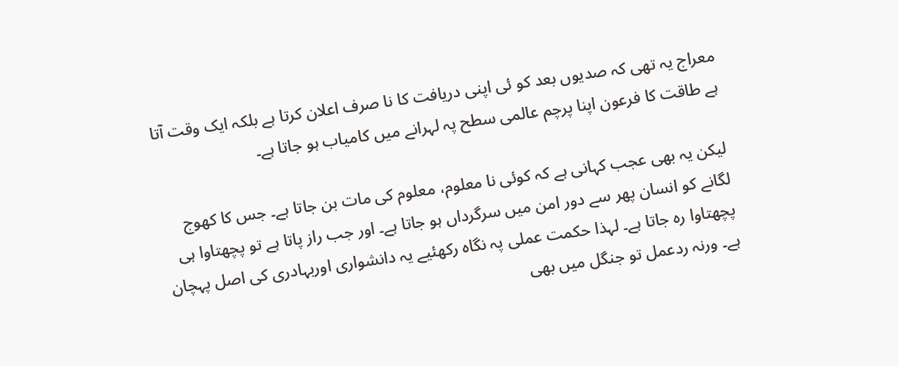معراج یہ تھی کہ صدیوں بعد کو ئی اپنی دریافت کا نا صرف اعلان کرتا ہے بلکہ ایک وقت آتا ہے طاقت کا فرعون اپنا پرچم عالمی سطح پہ لہرانے میں کامیاب ہو جاتا ہے۔

لیکن یہ بھی عجب کہانی ہے کہ کوئی نا معلوم، معلوم کی مات بن جاتا ہے۔ جس کا کھوج لگانے کو انسان پھر سے دور امن میں سرگرداں ہو جاتا ہے۔ اور جب راز پاتا ہے تو پچھتاوا ہی پچھتاوا رہ جاتا ہے۔ لہذا حکمت عملی پہ نگاہ رکھئیے یہ دانشواری اوربہادری کی اصل پہچان ہے۔ ورنہ ردعمل تو جنگل میں بھی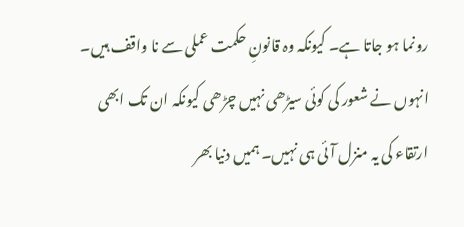رونما ہو جاتا ہے۔ کیونکہ وہ قانونِ حکمت عملی سے نا واقف ہیں۔ انہوں نے شعور کی کوئی سیڑھی نہیں چڑھی کیونکہ ان تک ابھی ارتقاء کی یہ منزل آئی ہی نہیں۔ ہمیں دنیا بھر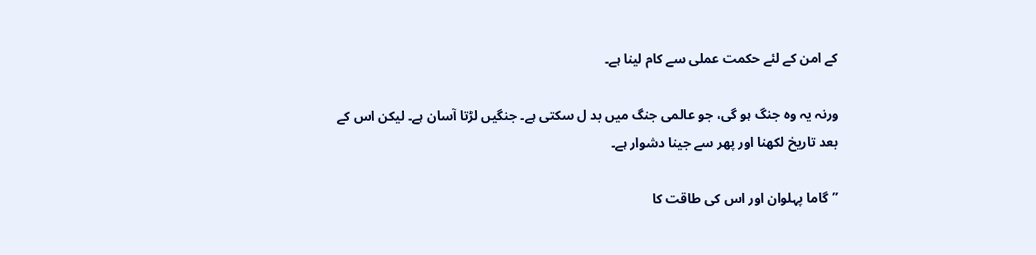کے امن کے لئے حکمت عملی سے کام لینا ہے۔

ورنہ یہ وہ جنگ ہو گی، جو عالمی جنگ میں بد ل سکتی ہے۔ جنگیں لڑتا آسان ہے۔ لیکن اس کے بعد تاریخ لکھنا اور پھر سے جینا دشوار ہے۔

”گاما پہلوان اور اس کی طاقت کا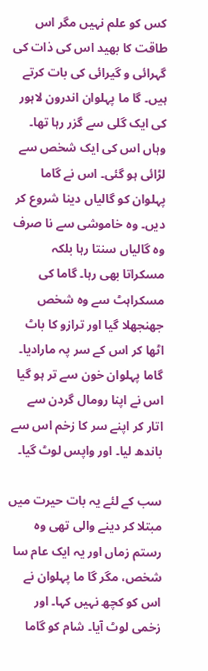کس کو علم نہیں مگر اس طاقت کا بھید اس کی ذات کی گہرائی و گیرائی کی بات کرتے ہیں۔ گا ما پہلوان اندرون لاہور کی ایک گلی سے گزر رہا تھا۔ وہاں اس کی ایک شخص سے لڑائی ہو گئی۔ اس نے گاما پہلوان کو گالیاں دینا شروع کر دیں۔ وہ خاموشی سے نا صرف وہ گالیاں سنتا رہا بلکہ مسکراتا بھی رہا۔ گاما کی مسکراہٹ سے وہ شخص جھنجھلا گیا اور ترازو کا باٹ اٹھا کر اس کے سر پہ مارادیا۔ گاما پہلوان خون سے تر ہو گیا اس نے اپنا رومال گردن سے اتار کر اپنے سر کا زخم اس سے باندھ لیا۔ اور واپس لوٹ گیا۔

سب کے لئے یہ بات حیرت میں مبتلا کر دینے والی تھی وہ رستم زماں اور یہ ایک عام سا شخص، مگر گا ما پہلوان نے اس کو کچھ نہیں کہا۔ اور زخمی لوٹ آیا۔ شام کو گاما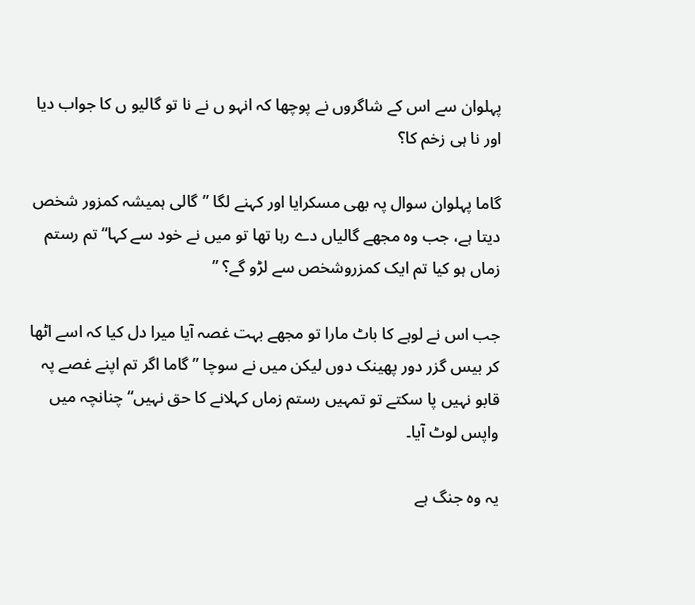پہلوان سے اس کے شاگروں نے پوچھا کہ انہو ں نے نا تو گالیو ں کا جواب دیا اور نا ہی زخم کا؟

گاما پہلوان سوال پہ بھی مسکرایا اور کہنے لگا ”گالی ہمیشہ کمزور شخص دیتا ہے، جب وہ مجھے گالیاں دے رہا تھا تو میں نے خود سے کہا“ تم رستم زماں ہو کیا تم ایک کمزروشخص سے لڑو گے؟ ”

جب اس نے لوہے کا باٹ مارا تو مجھے بہت غصہ آیا میرا دل کیا کہ اسے اٹھا کر بیس گزر دور پھینک دوں لیکن میں نے سوچا ”گاما اگر تم اپنے غصے پہ قابو نہیں پا سکتے تو تمہیں رستم زماں کہلانے کا حق نہیں“ چنانچہ میں واپس لوٹ آیا۔

یہ وہ جنگ ہے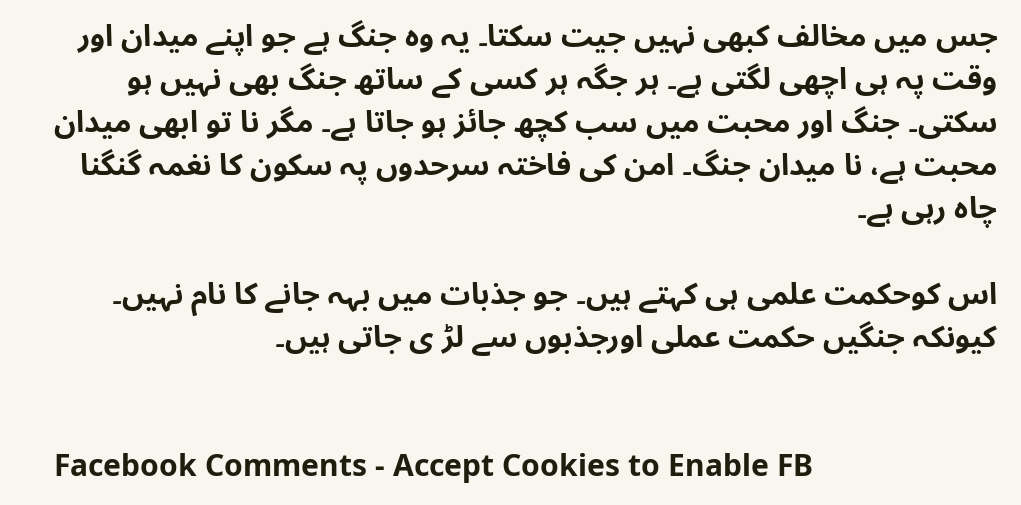جس میں مخالف کبھی نہیں جیت سکتا۔ یہ وہ جنگ ہے جو اپنے میدان اور وقت پہ ہی اچھی لگتی ہے۔ ہر جگہ ہر کسی کے ساتھ جنگ بھی نہیں ہو سکتی۔ جنگ اور محبت میں سب کچھ جائز ہو جاتا ہے۔ مگر نا تو ابھی میدان محبت ہے، نا میدان جنگ۔ امن کی فاختہ سرحدوں پہ سکون کا نغمہ گنگنا چاہ رہی ہے۔

اس کوحکمت علمی ہی کہتے ہیں۔ جو جذبات میں بہہ جانے کا نام نہیں۔ کیونکہ جنگیں حکمت عملی اورجذبوں سے لڑ ی جاتی ہیں۔


Facebook Comments - Accept Cookies to Enable FB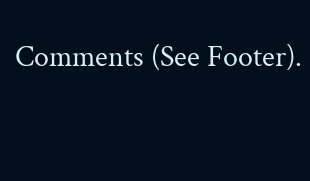Comments (See Footer).